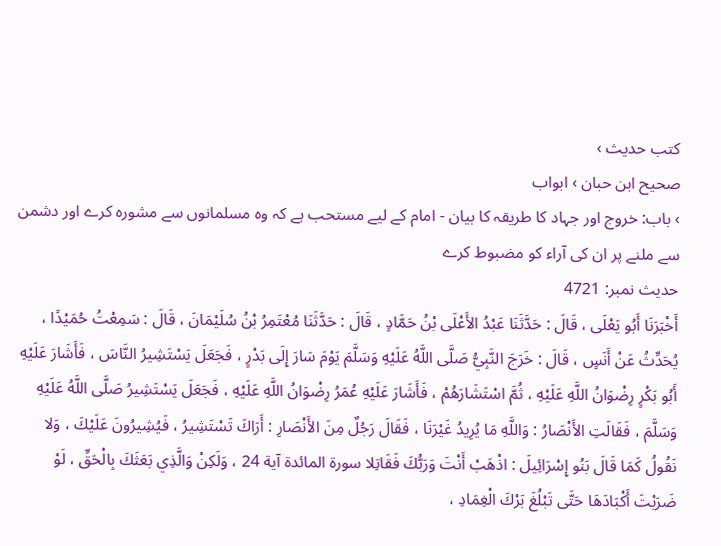کتب حدیث ›
صحیح ابن حبان › ابواب
› باب: خروج اور جہاد کا طریقہ کا بیان - امام کے لیے مستحب ہے کہ وہ مسلمانوں سے مشورہ کرے اور دشمن سے ملنے پر ان کی آراء کو مضبوط کرے
حدیث نمبر: 4721
أَخْبَرَنَا أَبُو يَعْلَى ، قَالَ : حَدَّثَنَا عَبْدُ الأَعْلَى بْنُ حَمَّادٍ ، قَالَ : حَدَّثَنَا مُعْتَمِرُ بْنُ سُلَيْمَانَ ، قَالَ : سَمِعْتُ حُمَيْدًا ، يُحَدِّثُ عَنْ أَنَسٍ ، قَالَ : خَرَجَ النَّبِيُّ صَلَّى اللَّهُ عَلَيْهِ وَسَلَّمَ يَوْمَ سَارَ إِلَى بَدْرٍ ، فَجَعَلَ يَسْتَشِيرُ النَّاسَ ، فَأَشَارَ عَلَيْهِ أَبُو بَكْرٍ رِضْوَانُ اللَّهِ عَلَيْهِ ، ثُمَّ اسْتَشَارَهُمْ ، فَأَشَارَ عَلَيْهِ عُمَرُ رِضْوَانُ اللَّهِ عَلَيْهِ ، فَجَعَلَ يَسْتَشِيرُ صَلَّى اللَّهُ عَلَيْهِ وَسَلَّمَ ، فَقَالَتِ الأَنْصَارُ : وَاللَّهِ مَا يُرِيدُ غَيْرَنَا ، فَقَالَ رَجُلٌ مِنَ الأَنْصَارِ : أَرَاكَ تَسْتَشِيرُ ، فَيُشِيرُونَ عَلَيْكَ ، وَلا نَقُولُ كَمَا قَالَ بَنُو إِسْرَائِيلَ : اذْهَبْ أَنْتَ وَرَبُّكَ فَقَاتِلا سورة المائدة آية 24 ، وَلَكِنْ وَالَّذِي بَعَثَكَ بِالْحَقِّ ، لَوْ ضَرَبْتَ أَكْبَادَهَا حَتَّى تَبْلُغَ بَرْكَ الْغِمَادِ ،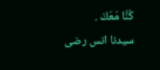كُنَّا مَعَكَ .
سیدنا انس رضی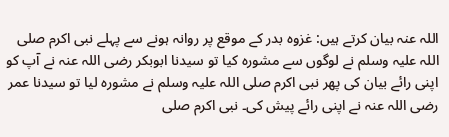اللہ عنہ بیان کرتے ہیں: غزوہ بدر کے موقع پر روانہ ہونے سے پہلے نبی اکرم صلی اللہ علیہ وسلم نے لوگوں سے مشورہ کیا تو سیدنا ابوبکر رضی اللہ عنہ نے آپ کو اپنی رائے بیان کی پھر نبی اکرم صلی اللہ علیہ وسلم نے مشورہ لیا تو سیدنا عمر رضی اللہ عنہ نے اپنی رائے پیش کی۔ نبی اکرم صلی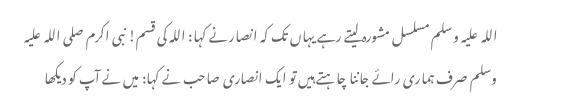اللہ علیہ وسلم مسلسل مشورہ لیتے رہے یہاں تک کہ انصار نے کہا: اللہ کی قسم! نبی اکرم صلی اللہ علیہ وسلم صرف ہماری رائے جاننا چاہتے ہیں تو ایک انصاری صاحب نے کہا: میں نے آپ کو دیکھا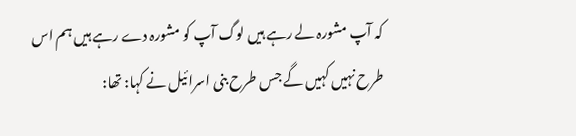کہ آپ مشورہ لے رہے ہیں لوگ آپ کو مشورہ دے رہے ہیں ہم اس طرح نہیں کہیں گے جس طرح بنی اسرائیل نے کہا: تھا: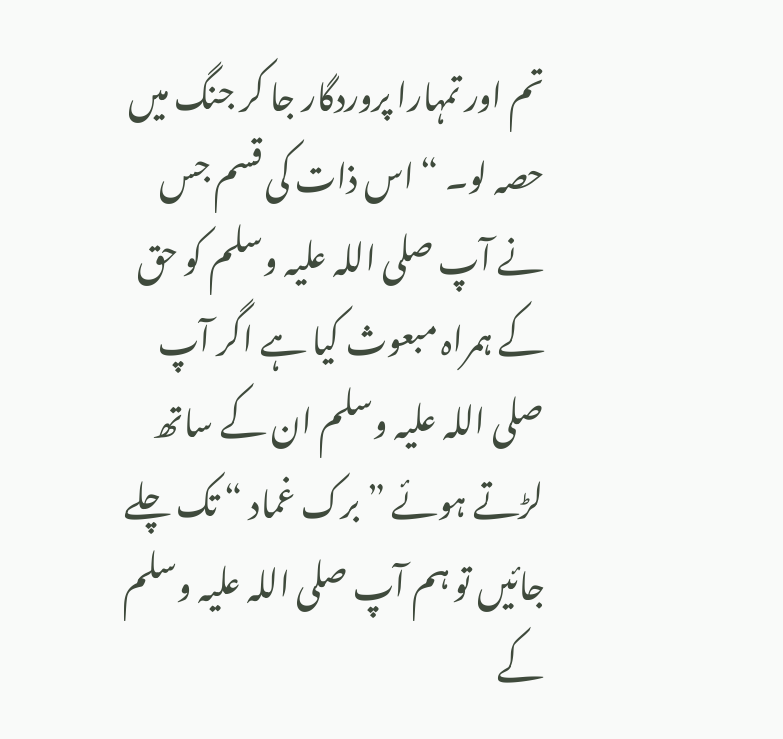تم اور تمہارا پروردگار جا کر جنگ میں حصہ لو۔ “ اس ذات کی قسم جس نے آپ صلی اللہ علیہ وسلم کو حق کے ہمراہ مبعوث کیا ہے اگر آپ صلی اللہ علیہ وسلم ان کے ساتھ لڑتے ہوئے ” برک غماد “ تک چلے جائیں تو ہم آپ صلی اللہ علیہ وسلم کے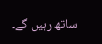ساتھ رہیں گے۔